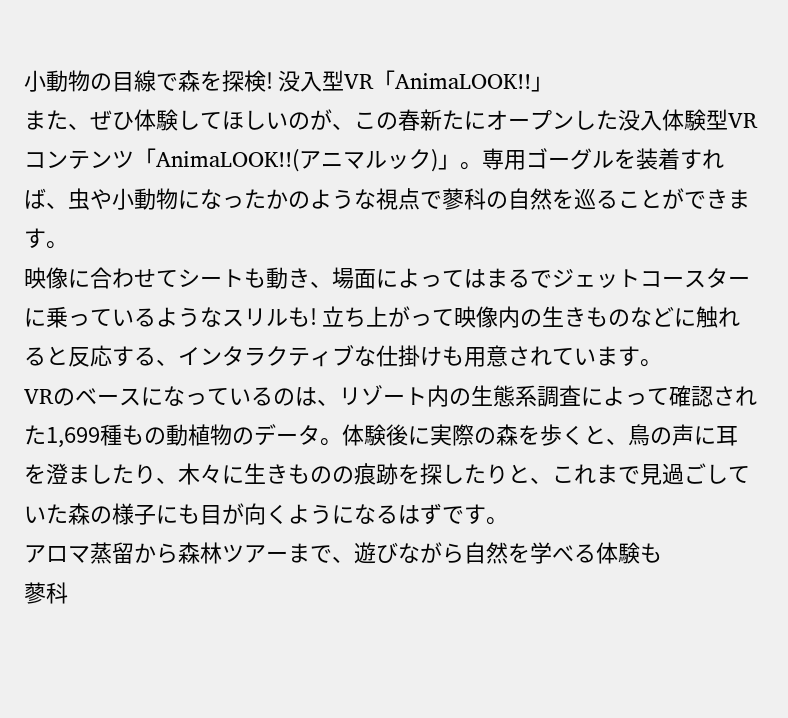小動物の目線で森を探検! 没入型VR「AnimaLOOK!!」
また、ぜひ体験してほしいのが、この春新たにオープンした没入体験型VRコンテンツ「AnimaLOOK!!(アニマルック)」。専用ゴーグルを装着すれば、虫や小動物になったかのような視点で蓼科の自然を巡ることができます。
映像に合わせてシートも動き、場面によってはまるでジェットコースターに乗っているようなスリルも! 立ち上がって映像内の生きものなどに触れると反応する、インタラクティブな仕掛けも用意されています。
VRのベースになっているのは、リゾート内の生態系調査によって確認された1,699種もの動植物のデータ。体験後に実際の森を歩くと、鳥の声に耳を澄ましたり、木々に生きものの痕跡を探したりと、これまで見過ごしていた森の様子にも目が向くようになるはずです。
アロマ蒸留から森林ツアーまで、遊びながら自然を学べる体験も
蓼科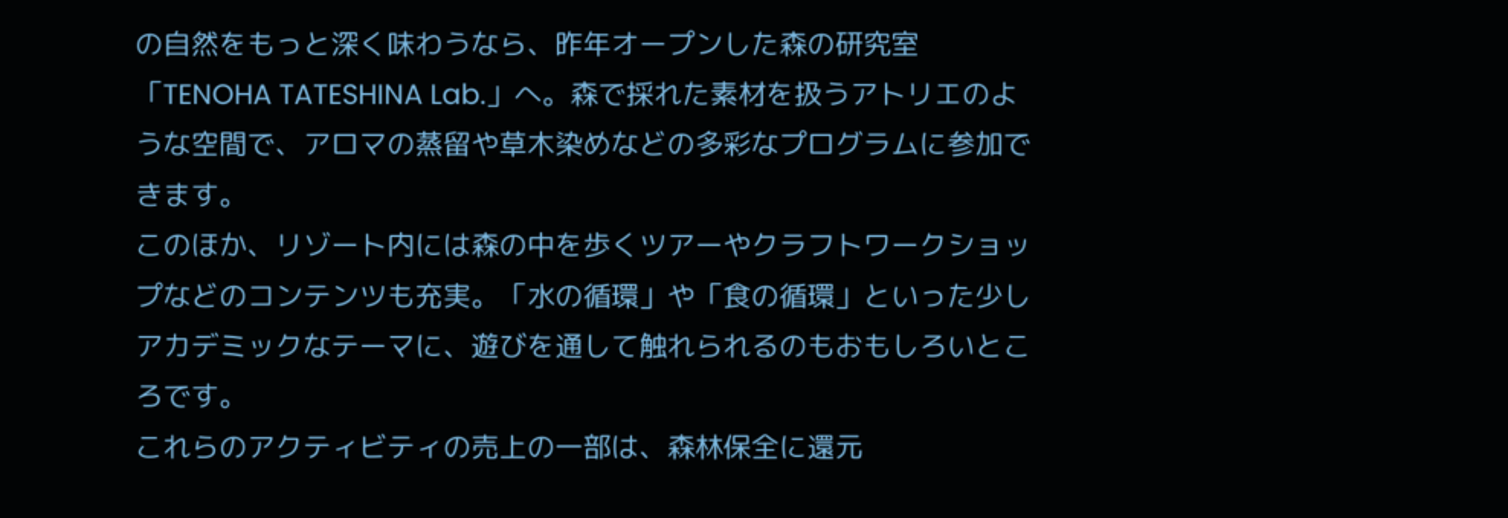の自然をもっと深く味わうなら、昨年オープンした森の研究室「TENOHA TATESHINA Lab.」へ。森で採れた素材を扱うアトリエのような空間で、アロマの蒸留や草木染めなどの多彩なプログラムに参加できます。
このほか、リゾート内には森の中を歩くツアーやクラフトワークショップなどのコンテンツも充実。「水の循環」や「食の循環」といった少しアカデミックなテーマに、遊びを通して触れられるのもおもしろいところです。
これらのアクティビティの売上の一部は、森林保全に還元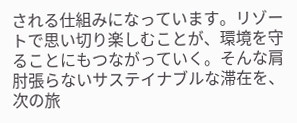される仕組みになっています。リゾートで思い切り楽しむことが、環境を守ることにもつながっていく。そんな肩肘張らないサステイナブルな滞在を、次の旅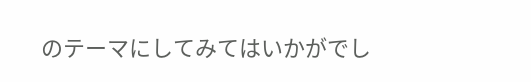のテーマにしてみてはいかがでし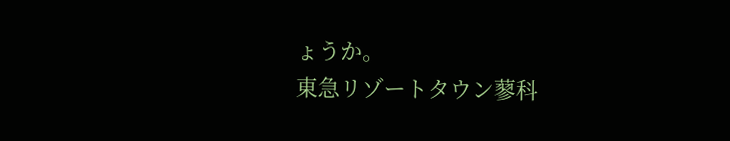ょうか。
東急リゾートタウン蓼科